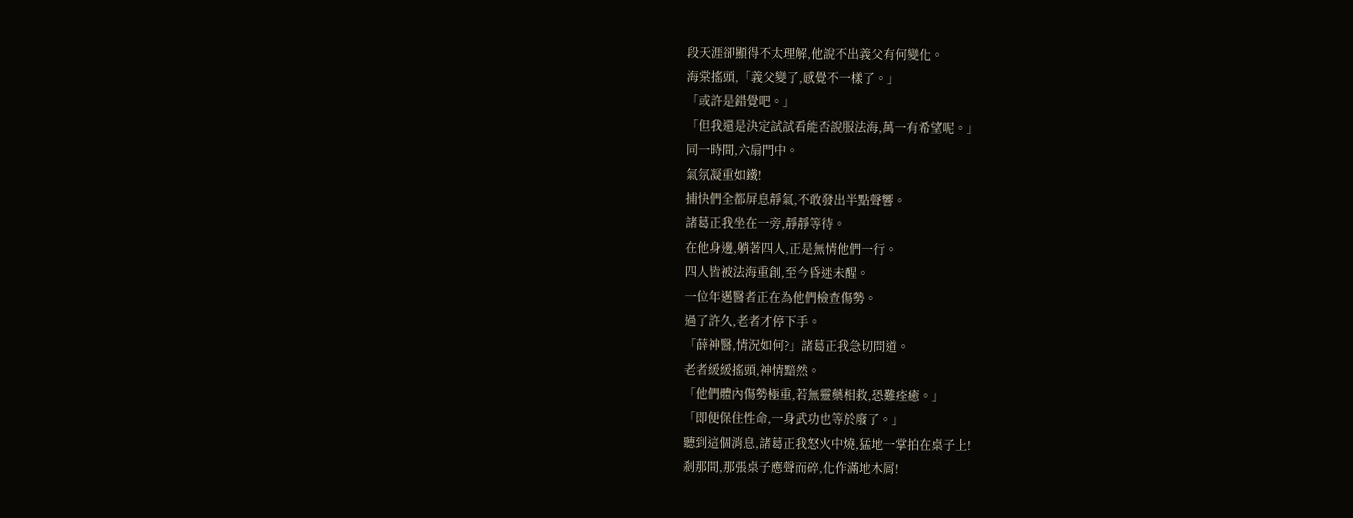段天涯卻顯得不太理解,他說不出義父有何變化。
海棠搖頭,「義父變了,感覺不一樣了。」
「或許是錯覺吧。」
「但我還是決定試試看能否說服法海,萬一有希望呢。」
同一時間,六扇門中。
氣氛凝重如鐵!
捕快們全都屏息靜氣,不敢發出半點聲響。
諸葛正我坐在一旁,靜靜等待。
在他身邊,躺著四人,正是無情他們一行。
四人皆被法海重創,至今昏迷未醒。
一位年邁醫者正在為他們檢查傷勢。
過了許久,老者才停下手。
「薛神醫,情況如何?」諸葛正我急切問道。
老者緩緩搖頭,神情黯然。
「他們體內傷勢極重,若無靈藥相救,恐難痊癒。」
「即便保住性命,一身武功也等於廢了。」
聽到這個消息,諸葛正我怒火中燒,猛地一掌拍在桌子上!
剎那間,那張桌子應聲而碎,化作滿地木屑!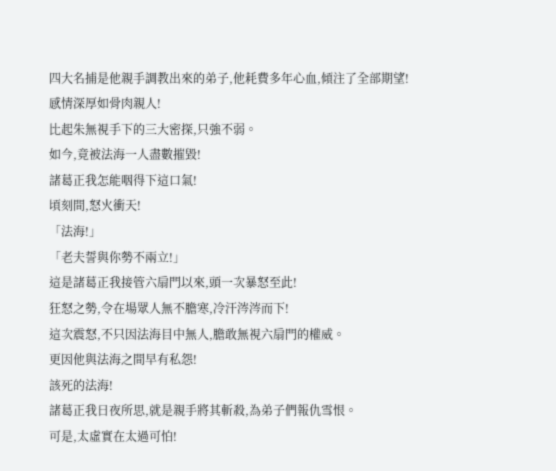四大名捕是他親手調教出來的弟子,他耗費多年心血,傾注了全部期望!
感情深厚如骨肉親人!
比起朱無視手下的三大密探,只強不弱。
如今,竟被法海一人盡數摧毀!
諸葛正我怎能咽得下這口氣!
頃刻間,怒火衝天!
「法海!」
「老夫誓與你勢不兩立!」
這是諸葛正我接管六扇門以來,頭一次暴怒至此!
狂怒之勢,令在場眾人無不膽寒,冷汗涔涔而下!
這次震怒,不只因法海目中無人,膽敢無視六扇門的權威。
更因他與法海之間早有私怨!
該死的法海!
諸葛正我日夜所思,就是親手將其斬殺,為弟子們報仇雪恨。
可是,太虛實在太過可怕!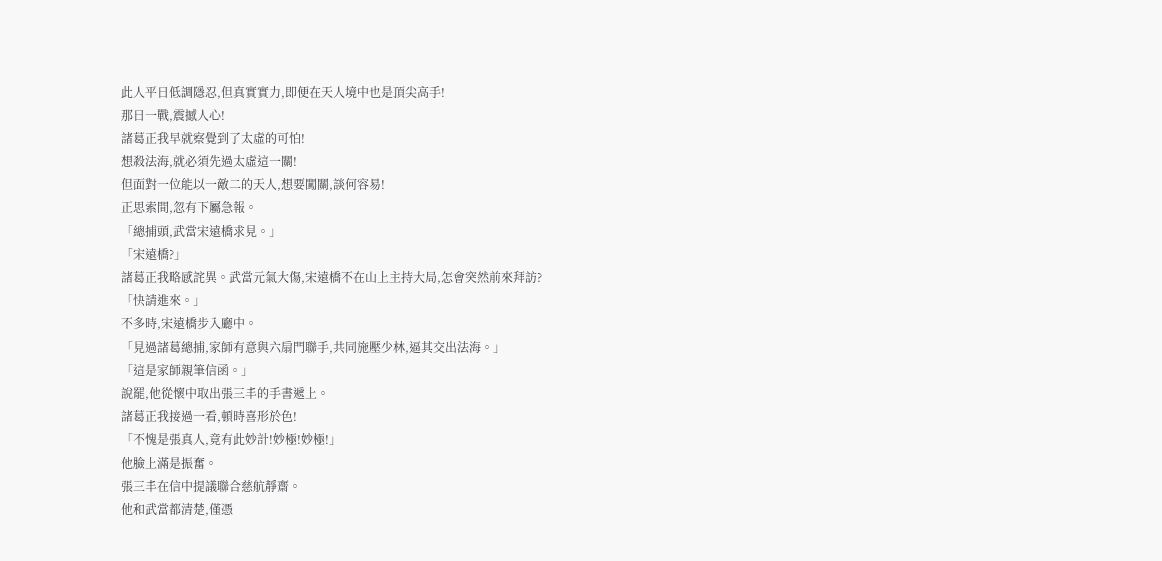此人平日低調隱忍,但真實實力,即便在天人境中也是頂尖高手!
那日一戰,震撼人心!
諸葛正我早就察覺到了太虛的可怕!
想殺法海,就必須先過太虛這一關!
但面對一位能以一敵二的天人,想要闖關,談何容易!
正思索間,忽有下屬急報。
「總捕頭,武當宋遠橋求見。」
「宋遠橋?」
諸葛正我略感詫異。武當元氣大傷,宋遠橋不在山上主持大局,怎會突然前來拜訪?
「快請進來。」
不多時,宋遠橋步入廳中。
「見過諸葛總捕,家師有意與六扇門聯手,共同施壓少林,逼其交出法海。」
「這是家師親筆信函。」
說罷,他從懷中取出張三丰的手書遞上。
諸葛正我接過一看,頓時喜形於色!
「不愧是張真人,竟有此妙計!妙極!妙極!」
他臉上滿是振奮。
張三丰在信中提議聯合慈航靜齋。
他和武當都清楚,僅憑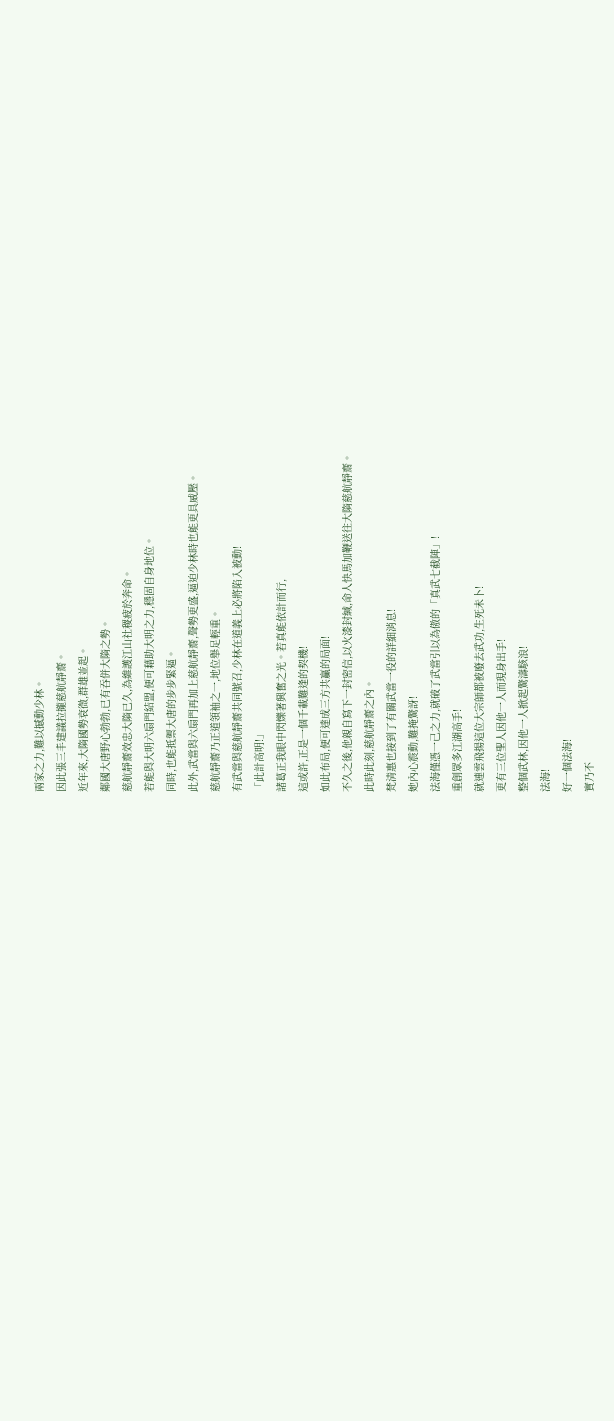兩家之力,難以撼動少林。
因此張三丰建議拉攏慈航靜齋。
近年來,大隋國勢衰微,群雄並起。
鄰國大唐野心勃勃,已有吞併大隋之勢。
慈航靜齋效忠大隋已久,為維護江山社稷疲於奔命。
若能與大明六扇門結盟,便可藉助大明之力,穩固自身地位。
同時,也能抵禦大唐的步步緊逼。
此外,武當與六扇門再加上慈航靜齋,聲勢更盛,逼迫少林時也能更具威壓。
慈航靜齋乃正道領袖之一,地位舉足輕重。
有武當與慈航靜齋共同號召,少林在道義上必將陷入被動!
「此計高明!」
諸葛正我眼中閃爍著興奮之光。若真能依計而行,
這或許,正是一個千載難逢的契機!
如此布局,便可達成三方共贏的局面!
不久之後,他親自寫下一封密信,以火漆封緘,命人快馬加鞭送往大隋慈航靜齋。
此時此刻,慈航靜齋之內。
梵清惠也接到了有關武當一役的詳細消息!
她內心震動,難掩驚訝!
法海僅憑一己之力,就破了武當引以為傲的「真武七截陣」!
重創眾多江湖高手!
就連雲飛揚這位大宗師都被廢去武功,生死未卜!
更有三位聖人因他一人而現身出手!
整個武林,因他一人掀起驚濤駭浪!
法海!
好一個法海!
實乃不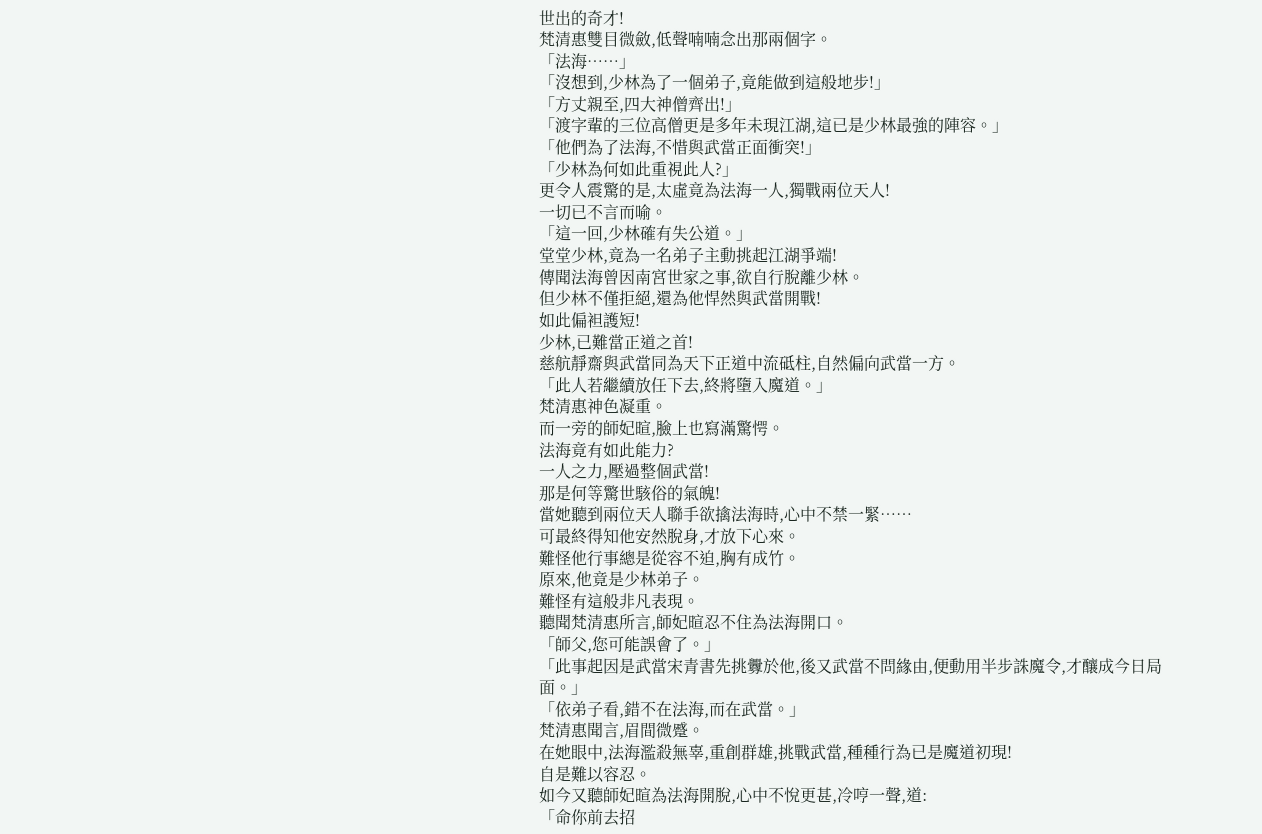世出的奇才!
梵清惠雙目微斂,低聲喃喃念出那兩個字。
「法海……」
「沒想到,少林為了一個弟子,竟能做到這般地步!」
「方丈親至,四大神僧齊出!」
「渡字輩的三位高僧更是多年未現江湖,這已是少林最強的陣容。」
「他們為了法海,不惜與武當正面衝突!」
「少林為何如此重視此人?」
更令人震驚的是,太虛竟為法海一人,獨戰兩位天人!
一切已不言而喻。
「這一回,少林確有失公道。」
堂堂少林,竟為一名弟子主動挑起江湖爭端!
傳聞法海曾因南宮世家之事,欲自行脫離少林。
但少林不僅拒絕,還為他悍然與武當開戰!
如此偏袒護短!
少林,已難當正道之首!
慈航靜齋與武當同為天下正道中流砥柱,自然偏向武當一方。
「此人若繼續放任下去,終將墮入魔道。」
梵清惠神色凝重。
而一旁的師妃暄,臉上也寫滿驚愕。
法海竟有如此能力?
一人之力,壓過整個武當!
那是何等驚世駭俗的氣魄!
當她聽到兩位天人聯手欲擒法海時,心中不禁一緊……
可最終得知他安然脫身,才放下心來。
難怪他行事總是從容不迫,胸有成竹。
原來,他竟是少林弟子。
難怪有這般非凡表現。
聽聞梵清惠所言,師妃暄忍不住為法海開口。
「師父,您可能誤會了。」
「此事起因是武當宋青書先挑釁於他,後又武當不問緣由,便動用半步誅魔令,才釀成今日局面。」
「依弟子看,錯不在法海,而在武當。」
梵清惠聞言,眉間微蹙。
在她眼中,法海濫殺無辜,重創群雄,挑戰武當,種種行為已是魔道初現!
自是難以容忍。
如今又聽師妃暄為法海開脫,心中不悅更甚,冷哼一聲,道:
「命你前去招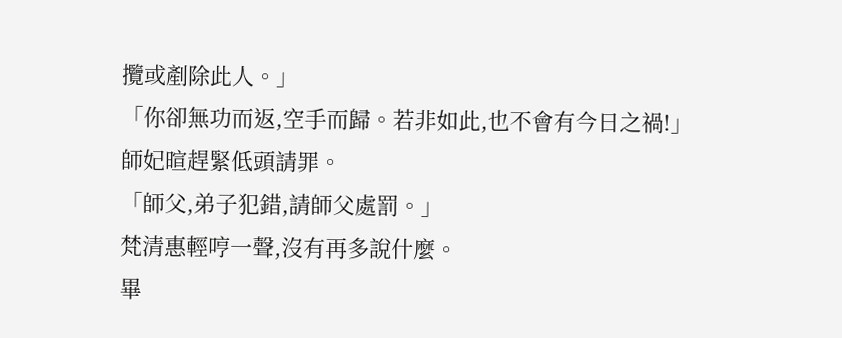攬或剷除此人。」
「你卻無功而返,空手而歸。若非如此,也不會有今日之禍!」
師妃暄趕緊低頭請罪。
「師父,弟子犯錯,請師父處罰。」
梵清惠輕哼一聲,沒有再多說什麼。
畢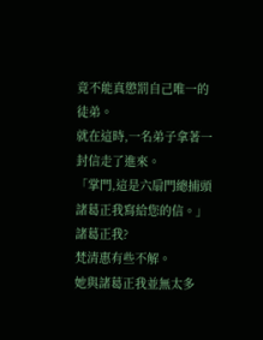竟不能真懲罰自己唯一的徒弟。
就在這時,一名弟子拿著一封信走了進來。
「掌門,這是六扇門總捕頭諸葛正我寫給您的信。」
諸葛正我?
梵清惠有些不解。
她與諸葛正我並無太多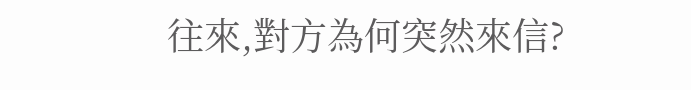往來,對方為何突然來信?